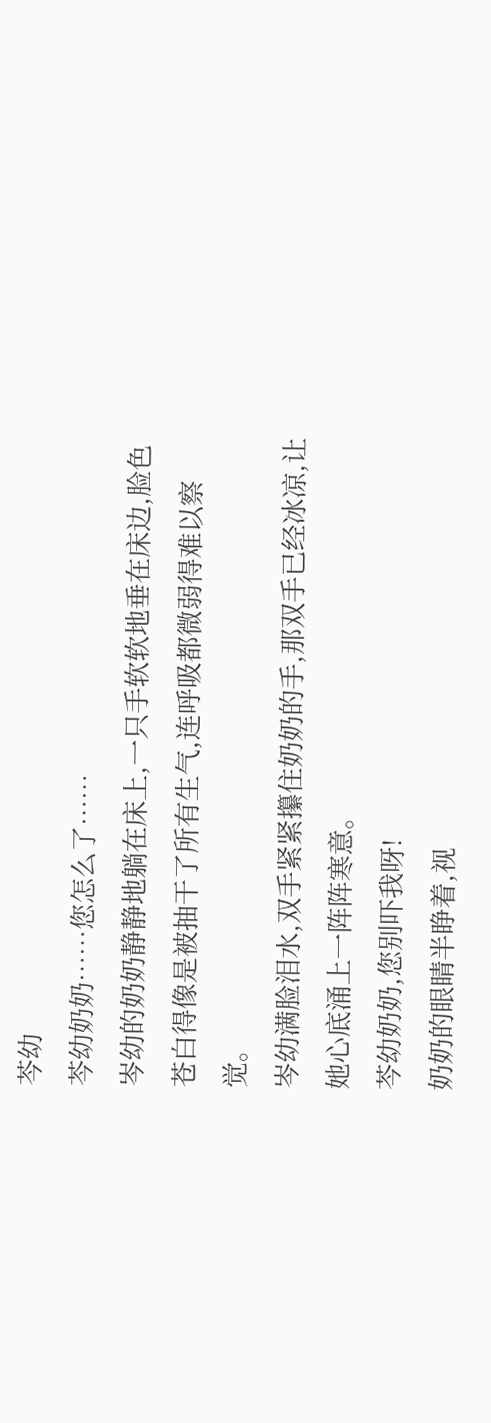芩幼
芩幼奶奶……您怎么了……
岑幼的奶奶静静地躺在床上,一只手软软地垂在床边,脸色苍白得像是被抽干了所有生气,连呼吸都微弱得难以察觉。
岑幼满脸泪水,双手紧紧攥住奶奶的手,那双手已经冰凉,让她心底涌上一阵阵寒意。
芩幼奶奶,您别吓我呀!
奶奶的眼睛半睁着,视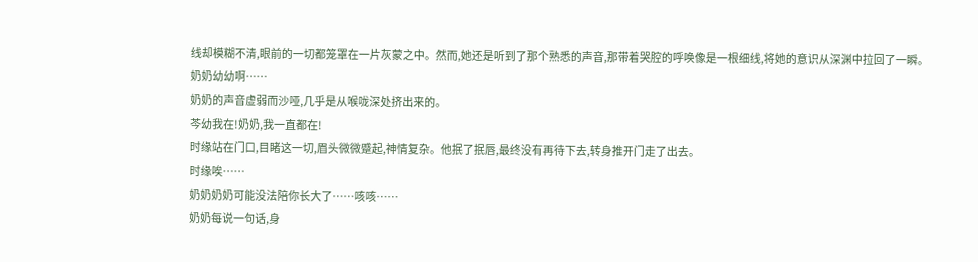线却模糊不清,眼前的一切都笼罩在一片灰蒙之中。然而,她还是听到了那个熟悉的声音,那带着哭腔的呼唤像是一根细线,将她的意识从深渊中拉回了一瞬。
奶奶幼幼啊……
奶奶的声音虚弱而沙哑,几乎是从喉咙深处挤出来的。
芩幼我在!奶奶,我一直都在!
时缘站在门口,目睹这一切,眉头微微蹙起,神情复杂。他抿了抿唇,最终没有再待下去,转身推开门走了出去。
时缘唉……
奶奶奶奶可能没法陪你长大了……咳咳……
奶奶每说一句话,身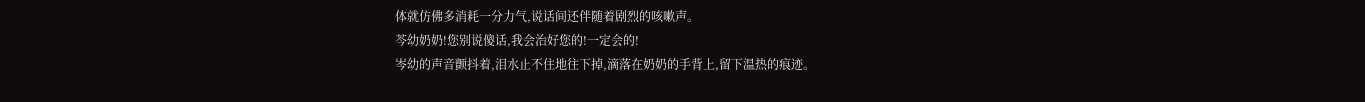体就仿佛多消耗一分力气,说话间还伴随着剧烈的咳嗽声。
芩幼奶奶!您别说傻话,我会治好您的!一定会的!
岑幼的声音颤抖着,泪水止不住地往下掉,滴落在奶奶的手背上,留下温热的痕迹。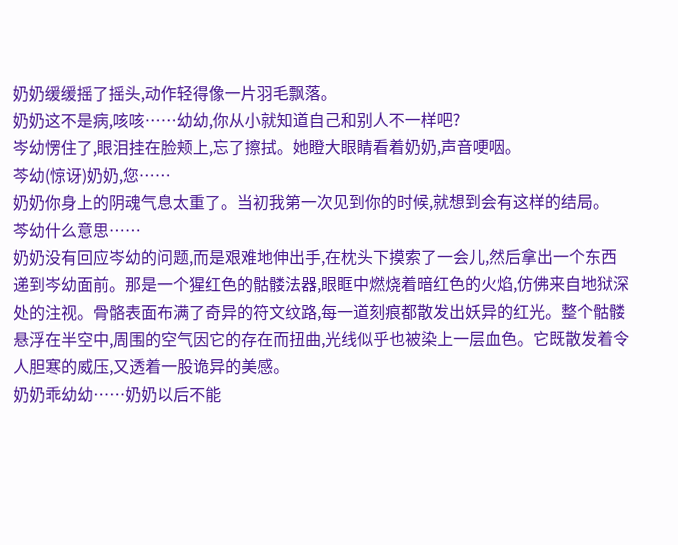奶奶缓缓摇了摇头,动作轻得像一片羽毛飘落。
奶奶这不是病,咳咳……幼幼,你从小就知道自己和别人不一样吧?
岑幼愣住了,眼泪挂在脸颊上,忘了擦拭。她瞪大眼睛看着奶奶,声音哽咽。
芩幼(惊讶)奶奶,您……
奶奶你身上的阴魂气息太重了。当初我第一次见到你的时候,就想到会有这样的结局。
芩幼什么意思……
奶奶没有回应岑幼的问题,而是艰难地伸出手,在枕头下摸索了一会儿,然后拿出一个东西递到岑幼面前。那是一个猩红色的骷髅法器,眼眶中燃烧着暗红色的火焰,仿佛来自地狱深处的注视。骨骼表面布满了奇异的符文纹路,每一道刻痕都散发出妖异的红光。整个骷髅悬浮在半空中,周围的空气因它的存在而扭曲,光线似乎也被染上一层血色。它既散发着令人胆寒的威压,又透着一股诡异的美感。
奶奶乖幼幼……奶奶以后不能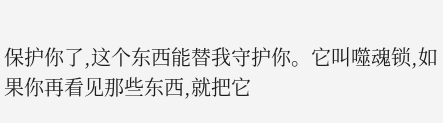保护你了,这个东西能替我守护你。它叫噬魂锁,如果你再看见那些东西,就把它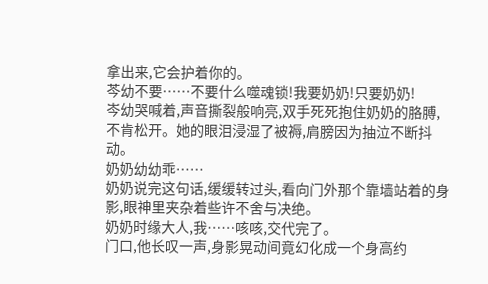拿出来,它会护着你的。
芩幼不要……不要什么噬魂锁!我要奶奶!只要奶奶!
岑幼哭喊着,声音撕裂般响亮,双手死死抱住奶奶的胳膊,不肯松开。她的眼泪浸湿了被褥,肩膀因为抽泣不断抖动。
奶奶幼幼乖……
奶奶说完这句话,缓缓转过头,看向门外那个靠墙站着的身影,眼神里夹杂着些许不舍与决绝。
奶奶时缘大人,我……咳咳,交代完了。
门口,他长叹一声,身影晃动间竟幻化成一个身高约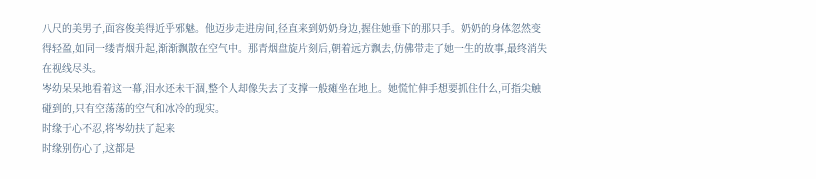八尺的美男子,面容俊美得近乎邪魅。他迈步走进房间,径直来到奶奶身边,握住她垂下的那只手。奶奶的身体忽然变得轻盈,如同一缕青烟升起,渐渐飘散在空气中。那青烟盘旋片刻后,朝着远方飘去,仿佛带走了她一生的故事,最终消失在视线尽头。
岑幼呆呆地看着这一幕,泪水还未干涸,整个人却像失去了支撑一般瘫坐在地上。她慌忙伸手想要抓住什么,可指尖触碰到的,只有空荡荡的空气和冰冷的现实。
时缘于心不忍,将岑幼扶了起来
时缘别伤心了,这都是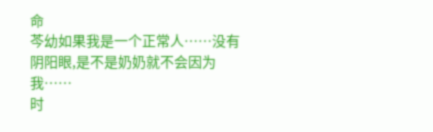命
芩幼如果我是一个正常人……没有阴阳眼,是不是奶奶就不会因为我……
时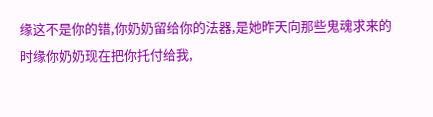缘这不是你的错,你奶奶留给你的法器,是她昨天向那些鬼魂求来的
时缘你奶奶现在把你托付给我,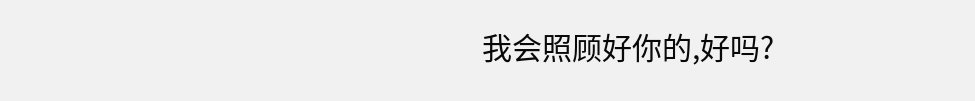我会照顾好你的,好吗?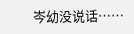岑幼没说话……